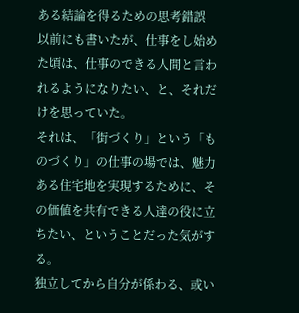ある結論を得るための思考錯誤
以前にも書いたが、仕事をし始めた頃は、仕事のできる人間と言われるようになりたい、と、それだけを思っていた。
それは、「街づくり」という「ものづくり」の仕事の場では、魅力ある住宅地を実現するために、その価値を共有できる人達の役に立ちたい、ということだった気がする。
独立してから自分が係わる、或い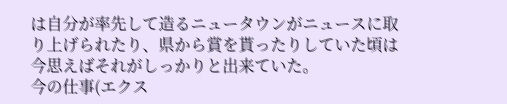は自分が率先して造るニュータウンがニュースに取り上げられたり、県から賞を貰ったりしていた頃は今思えばそれがしっかりと出来ていた。
今の仕事(エクス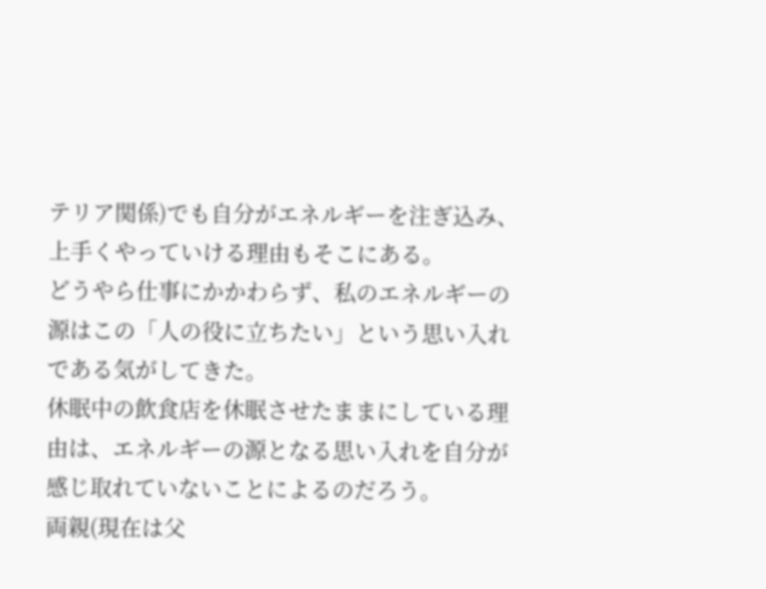テリア関係)でも自分がエネルギーを注ぎ込み、上手くやっていける理由もそこにある。
どうやら仕事にかかわらず、私のエネルギーの源はこの「人の役に立ちたい」という思い入れである気がしてきた。
休眠中の飲食店を休眠させたままにしている理由は、エネルギーの源となる思い入れを自分が感じ取れていないことによるのだろう。
両親(現在は父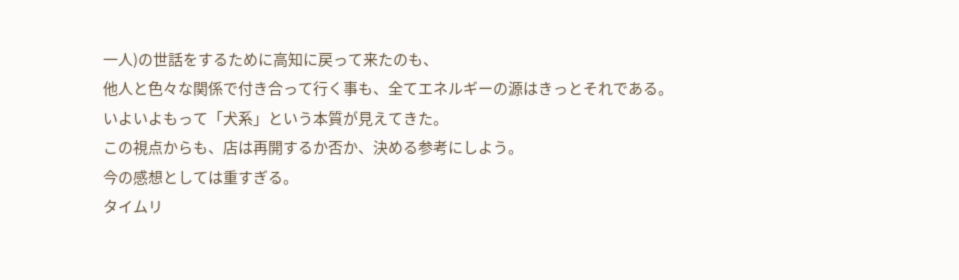一人)の世話をするために高知に戻って来たのも、
他人と色々な関係で付き合って行く事も、全てエネルギーの源はきっとそれである。
いよいよもって「犬系」という本質が見えてきた。
この視点からも、店は再開するか否か、決める参考にしよう。
今の感想としては重すぎる。
タイムリ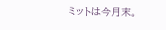ミットは今月末。